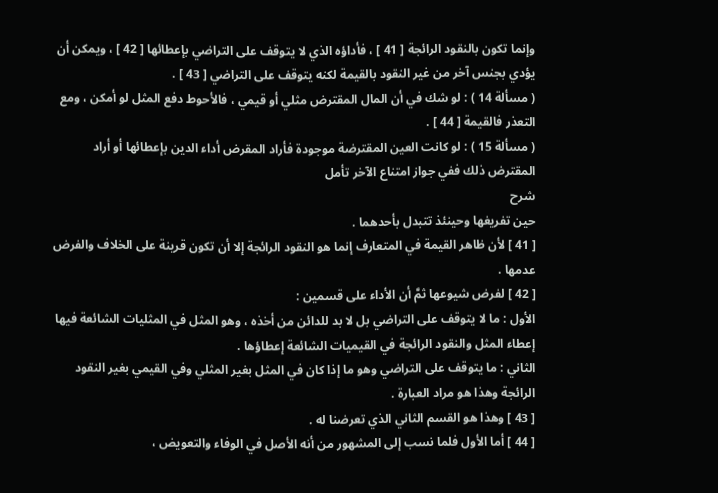وإنما تكون بالنقود الرائجة [ 41 ] ، فأداؤه الذي لا يتوقف على التراضي بإعطائها [ 42 ] ، ويمكن أن يؤدي بجنس آخر من غير النقود بالقيمة لكنه يتوقف على التراضي [ 43 ] .
( مسألة 14 ) : لو شك في أن المال المقترض مثلي أو قيمي ، فالأحوط دفع المثل لو أمكن ، ومع التعذر فالقيمة [ 44 ] .
( مسألة 15 ) : لو كانت العين المقترضة موجودة فأراد المقرض أداء الدين بإعطائها أو أراد المقترض ذلك ففي جواز امتناع الآخر تأمل
شرح
حين تفريغها وحينئذ تتبدل بأحدهما .
[ 41 ] لأن ظاهر القيمة في المتعارف إنما هو النقود الرائجة إلا أن تكون قرينة على الخلاف والفرض عدمها .
[ 42 ] لفرض شيوعها ثمَّ أن الأداء على قسمين :
الأول : ما لا يتوقف على التراضي بل لا بد للدائن من أخذه ، وهو المثل في المثليات الشائعة فيها إعطاء المثل والنقود الرائجة في القيميات الشائعة إعطاؤها .
الثاني : ما يتوقف على التراضي وهو ما إذا كان في المثل بغير المثلي وفي القيمي بغير النقود الرائجة وهذا هو مراد العبارة .
[ 43 ] وهذا هو القسم الثاني الذي تعرضنا له .
[ 44 ] أما الأول فلما نسب إلى المشهور من أنه الأصل في الوفاء والتعويض ،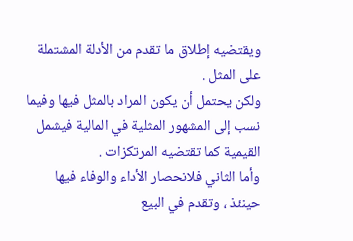ويقتضيه إطلاق ما تقدم من الأدلة المشتملة على المثل .
ولكن يحتمل أن يكون المراد بالمثل فيها وفيما نسب إلى المشهور المثلية في المالية فيشمل القيمية كما تقتضيه المرتكزات .
وأما الثاني فلانحصار الأداء والوفاء فيها حينئذ ، وتقدم في البيع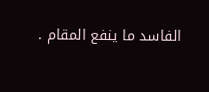الفاسد ما ينفع المقام .